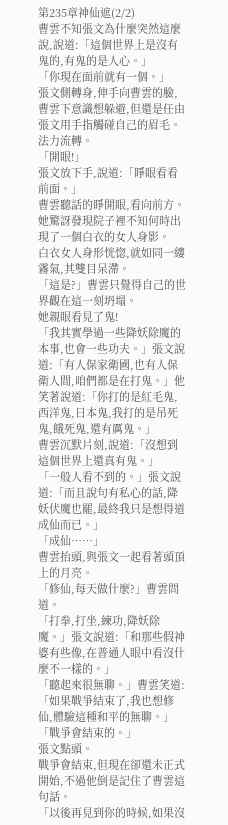第235章神仙遮(2/2)
曹雲不知張文為什麼突然這麼說,說道:「這個世界上是沒有鬼的,有鬼的是人心。」
「你現在面前就有一個。」
張文側轉身,伸手向曹雲的臉,曹雲下意識想躲避,但還是任由張文用手指觸碰自己的眉毛。
法力流轉。
「開眼!」
張文放下手,說道:「睜眼看看前面。」
曹雲聽話的睜開眼,看向前方。
她驚訝發現院子裡不知何時出現了一個白衣的女人身影。
白衣女人身形恍惚,就如同一縷霧氣,其雙目呆滯。
「這是?」曹雲只覺得自己的世界觀在這一刻坍塌。
她親眼看見了鬼!
「我其實學過一些降妖除魔的本事,也會一些功夫。」張文說道:「有人保家衛國,也有人保衛人間,咱們都是在打鬼。」他笑著說道:「你打的是紅毛鬼,西洋鬼,日本鬼,我打的是吊死鬼,餓死鬼,還有厲鬼。」
曹雲沉默片刻,說道:「沒想到這個世界上還真有鬼。」
「一般人看不到的。」張文說道:「而且說句有私心的話,降妖伏魔也罷,最終我只是想得道成仙而已。」
「成仙……」
曹雲抬頭,與張文一起看著頭頂上的月亮。
「修仙,每天做什麼?」曹雲問道。
「打拳,打坐,練功,降妖除魔。」張文說道:「和那些假神婆有些像,在普通人眼中看沒什麼不一樣的。」
「聽起來很無聊。」曹雲笑道:「如果戰爭結束了,我也想修仙,體驗這種和平的無聊。」
「戰爭會結束的。」
張文點頭。
戰爭會結束,但現在卻還未正式開始,不過他倒是記住了曹雲這句話。
「以後再見到你的時候,如果沒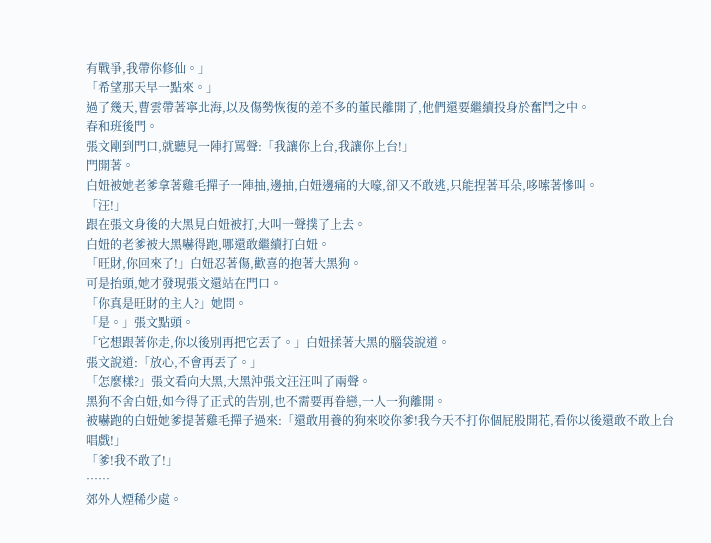有戰爭,我帶你修仙。」
「希望那天早一點來。」
過了幾天,曹雲帶著寧北海,以及傷勢恢復的差不多的董民離開了,他們還要繼續投身於奮鬥之中。
春和班後門。
張文剛到門口,就聽見一陣打罵聲:「我讓你上台,我讓你上台!」
門開著。
白妞被她老爹拿著雞毛撣子一陣抽,邊抽,白妞邊痛的大嚎,卻又不敢逃,只能捏著耳朵,哆嗦著慘叫。
「汪!」
跟在張文身後的大黑見白妞被打,大叫一聲撲了上去。
白妞的老爹被大黑嚇得跑,哪還敢繼續打白妞。
「旺財,你回來了!」白妞忍著傷,歡喜的抱著大黑狗。
可是抬頭,她才發現張文還站在門口。
「你真是旺財的主人?」她問。
「是。」張文點頭。
「它想跟著你走,你以後別再把它丟了。」白妞揉著大黑的腦袋說道。
張文說道:「放心,不會再丟了。」
「怎麼樣?」張文看向大黑,大黑沖張文汪汪叫了兩聲。
黑狗不舍白妞,如今得了正式的告別,也不需要再眷戀,一人一狗離開。
被嚇跑的白妞她爹提著雞毛撣子過來:「還敢用養的狗來咬你爹!我今天不打你個屁股開花,看你以後還敢不敢上台唱戲!」
「爹!我不敢了!」
……
郊外人煙稀少處。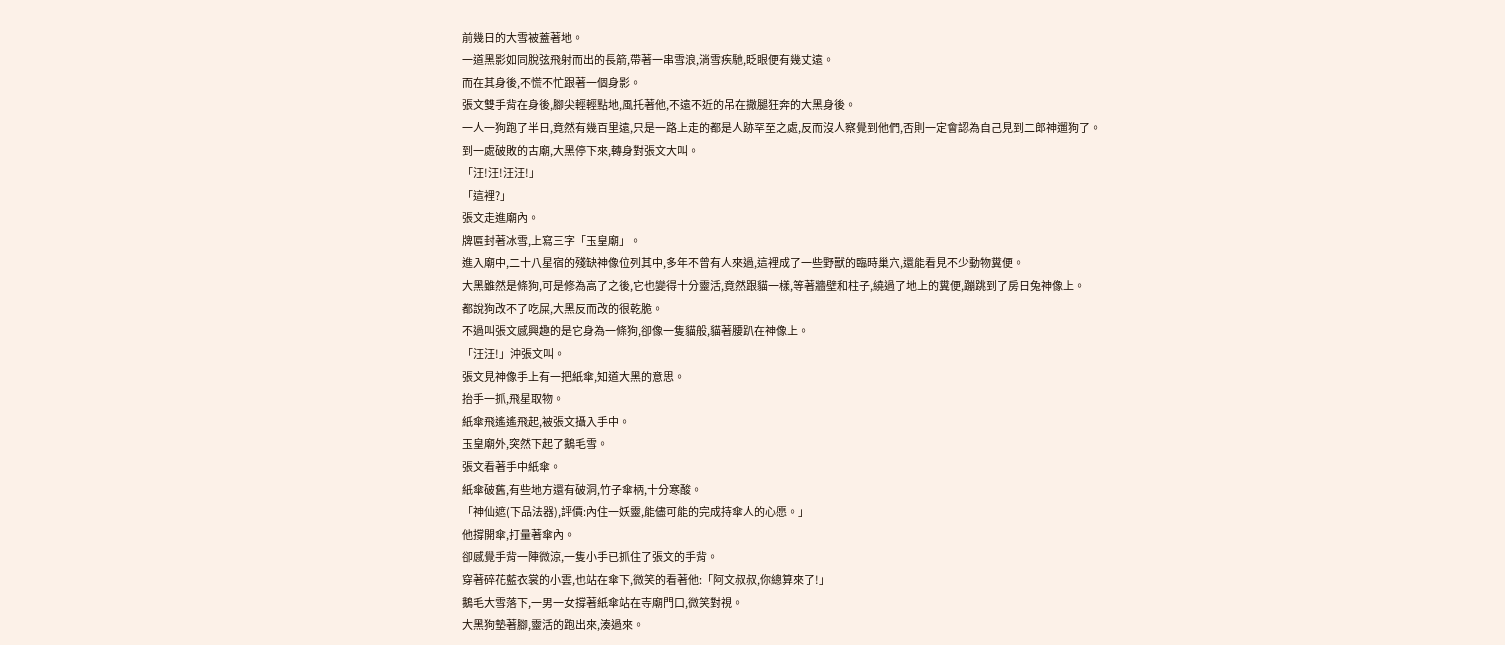前幾日的大雪被蓋著地。
一道黑影如同脫弦飛射而出的長箭,帶著一串雪浪,淌雪疾馳,眨眼便有幾丈遠。
而在其身後,不慌不忙跟著一個身影。
張文雙手背在身後,腳尖輕輕點地,風托著他,不遠不近的吊在撒腿狂奔的大黑身後。
一人一狗跑了半日,竟然有幾百里遠,只是一路上走的都是人跡罕至之處,反而沒人察覺到他們,否則一定會認為自己見到二郎神遛狗了。
到一處破敗的古廟,大黑停下來,轉身對張文大叫。
「汪!汪!汪汪!」
「這裡?」
張文走進廟內。
牌匾封著冰雪,上寫三字「玉皇廟」。
進入廟中,二十八星宿的殘缺神像位列其中,多年不曾有人來過,這裡成了一些野獸的臨時巢穴,還能看見不少動物糞便。
大黑雖然是條狗,可是修為高了之後,它也變得十分靈活,竟然跟貓一樣,等著牆壁和柱子,繞過了地上的糞便,蹦跳到了房日兔神像上。
都說狗改不了吃屎,大黑反而改的很乾脆。
不過叫張文感興趣的是它身為一條狗,卻像一隻貓般,貓著腰趴在神像上。
「汪汪!」沖張文叫。
張文見神像手上有一把紙傘,知道大黑的意思。
抬手一抓,飛星取物。
紙傘飛遙遙飛起,被張文攝入手中。
玉皇廟外,突然下起了鵝毛雪。
張文看著手中紙傘。
紙傘破舊,有些地方還有破洞,竹子傘柄,十分寒酸。
「神仙遮(下品法器),評價:內住一妖靈,能儘可能的完成持傘人的心愿。」
他撐開傘,打量著傘內。
卻感覺手背一陣微涼,一隻小手已抓住了張文的手背。
穿著碎花藍衣裳的小雲,也站在傘下,微笑的看著他:「阿文叔叔,你總算來了!」
鵝毛大雪落下,一男一女撐著紙傘站在寺廟門口,微笑對視。
大黑狗墊著腳,靈活的跑出來,湊過來。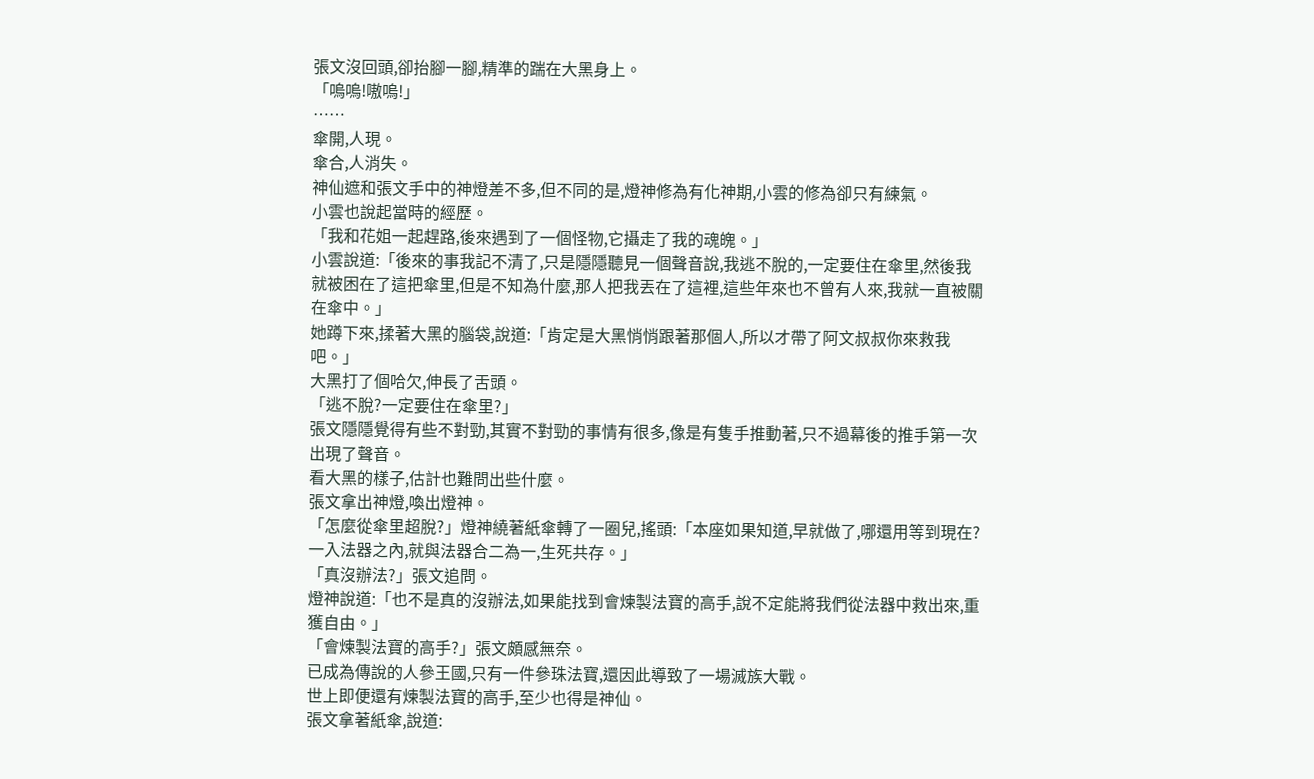張文沒回頭,卻抬腳一腳,精準的踹在大黑身上。
「嗚嗚!嗷嗚!」
……
傘開,人現。
傘合,人消失。
神仙遮和張文手中的神燈差不多,但不同的是,燈神修為有化神期,小雲的修為卻只有練氣。
小雲也說起當時的經歷。
「我和花姐一起趕路,後來遇到了一個怪物,它攝走了我的魂魄。」
小雲說道:「後來的事我記不清了,只是隱隱聽見一個聲音說,我逃不脫的,一定要住在傘里,然後我就被困在了這把傘里,但是不知為什麼,那人把我丟在了這裡,這些年來也不曾有人來,我就一直被關在傘中。」
她蹲下來,揉著大黑的腦袋,說道:「肯定是大黑悄悄跟著那個人,所以才帶了阿文叔叔你來救我吧。」
大黑打了個哈欠,伸長了舌頭。
「逃不脫?一定要住在傘里?」
張文隱隱覺得有些不對勁,其實不對勁的事情有很多,像是有隻手推動著,只不過幕後的推手第一次出現了聲音。
看大黑的樣子,估計也難問出些什麼。
張文拿出神燈,喚出燈神。
「怎麼從傘里超脫?」燈神繞著紙傘轉了一圈兒,搖頭:「本座如果知道,早就做了,哪還用等到現在?一入法器之內,就與法器合二為一,生死共存。」
「真沒辦法?」張文追問。
燈神說道:「也不是真的沒辦法,如果能找到會煉製法寶的高手,說不定能將我們從法器中救出來,重獲自由。」
「會煉製法寶的高手?」張文頗感無奈。
已成為傳說的人參王國,只有一件參珠法寶,還因此導致了一場滅族大戰。
世上即便還有煉製法寶的高手,至少也得是神仙。
張文拿著紙傘,說道: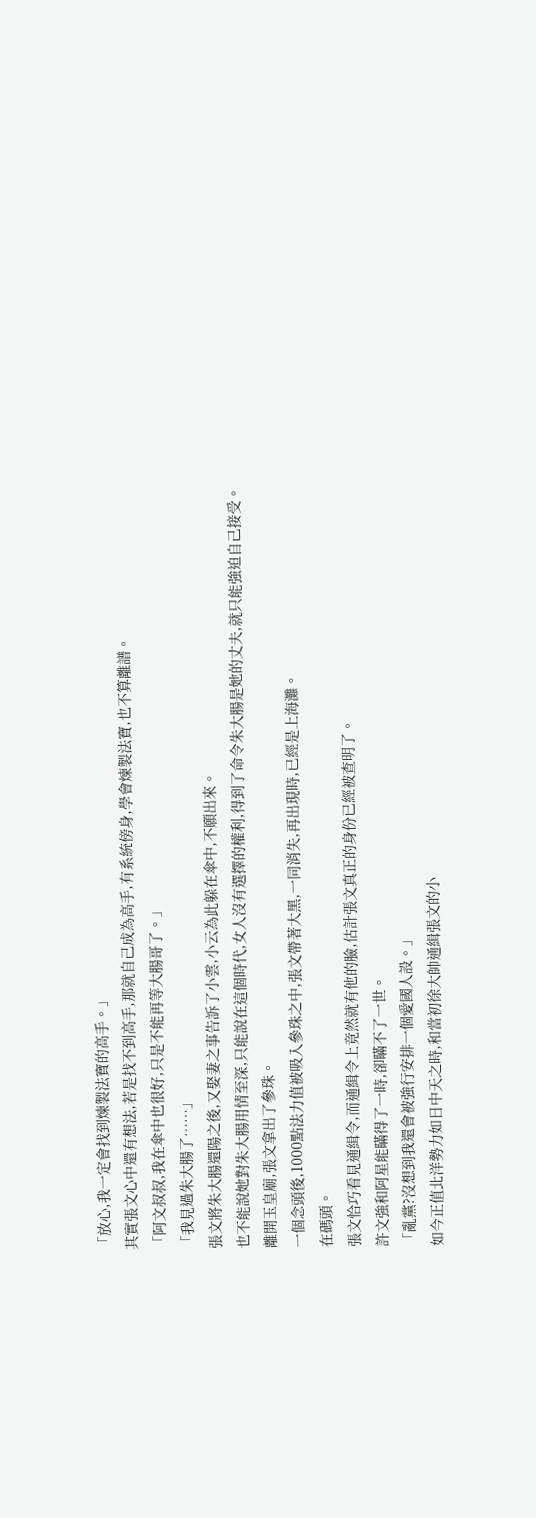「放心,我一定會找到煉製法寶的高手。」
其實張文心中還有想法,若是找不到高手,那就自己成為高手,有系統傍身,學會煉製法寶,也不算離譜。
「阿文叔叔,我在傘中也很好,只是不能再等大腸哥了。」
「我見過朱大腸了……」
張文將朱大腸還陽之後,又娶妻之事告訴了小雲,小云為此躲在傘中,不願出來。
也不能說她對朱大腸用情至深,只能說在這個時代,女人沒有選擇的權利,得到了命令朱大腸是她的丈夫,就只能強迫自己接受。
離開玉皇廟,張文拿出了參珠。
一個念頭後,1000點法力值被吸入參珠之中,張文帶著大黑,一同消失,再出現時,已經是上海灘。
在碼頭。
張文恰巧看見通緝令,而通緝令上竟然就有他的臉,估計張文真正的身份已經被查明了。
許文強和阿星能瞞得了一時,卻瞞不了一世。
「亂黨?沒想到我還會被強行安排一個愛國人設。」
如今正值北洋勢力如日中天之時,和當初徐大帥通緝張文的小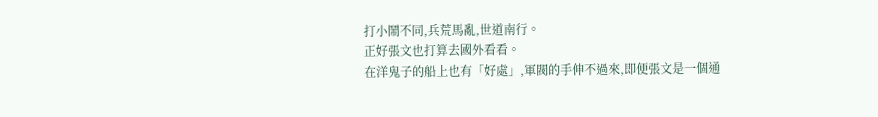打小鬧不同,兵荒馬亂,世道南行。
正好張文也打算去國外看看。
在洋鬼子的船上也有「好處」,軍閥的手伸不過來,即便張文是一個通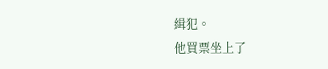緝犯。
他買票坐上了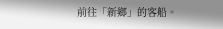前往「新鄉」的客船。